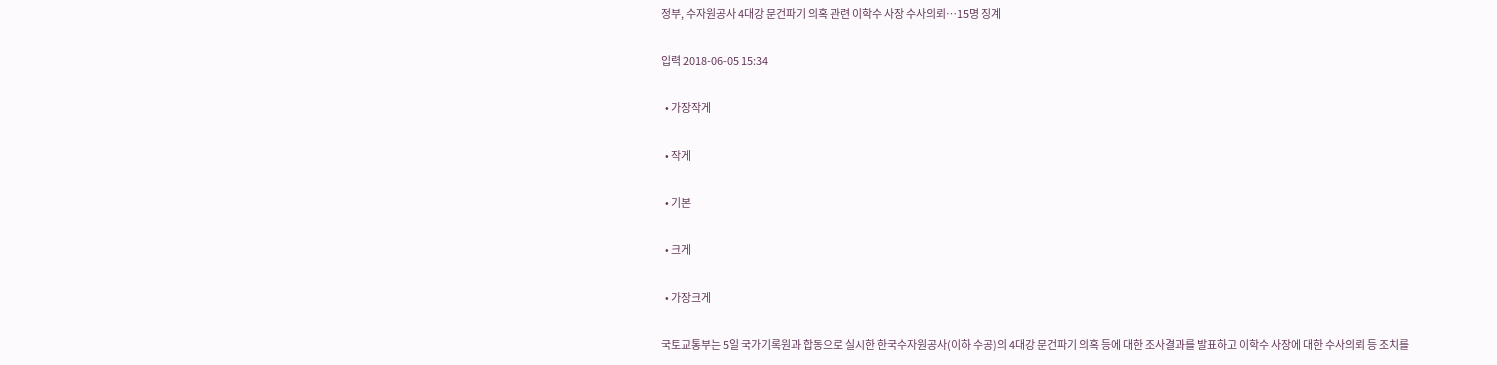정부, 수자원공사 4대강 문건파기 의혹 관련 이학수 사장 수사의뢰…15명 징계

입력 2018-06-05 15:34

  • 가장작게

  • 작게

  • 기본

  • 크게

  • 가장크게

국토교통부는 5일 국가기록원과 합동으로 실시한 한국수자원공사(이하 수공)의 4대강 문건파기 의혹 등에 대한 조사결과를 발표하고 이학수 사장에 대한 수사의뢰 등 조치를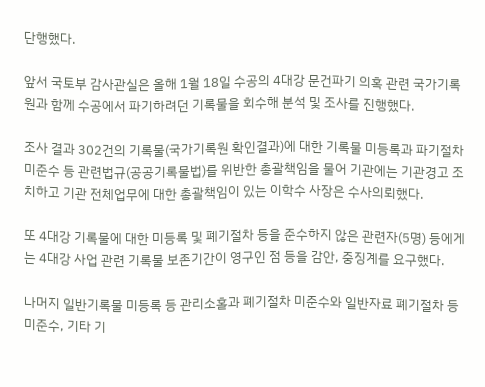단행했다.

앞서 국토부 감사관실은 올해 1월 18일 수공의 4대강 문건파기 의혹 관련 국가기록원과 함께 수공에서 파기하려던 기록물을 회수해 분석 및 조사를 진행했다.

조사 결과 302건의 기록물(국가기록원 확인결과)에 대한 기록물 미등록과 파기절차 미준수 등 관련법규(공공기록물법)를 위반한 총괄책임을 물어 기관에는 기관경고 조치하고 기관 전체업무에 대한 총괄책임이 있는 이학수 사장은 수사의뢰했다.

또 4대강 기록물에 대한 미등록 및 폐기절차 등을 준수하지 않은 관련자(5명) 등에게는 4대강 사업 관련 기록물 보존기간이 영구인 점 등을 감안, 중징계를 요구했다.

나머지 일반기록물 미등록 등 관리소홀과 폐기절차 미준수와 일반자료 폐기절차 등 미준수, 기타 기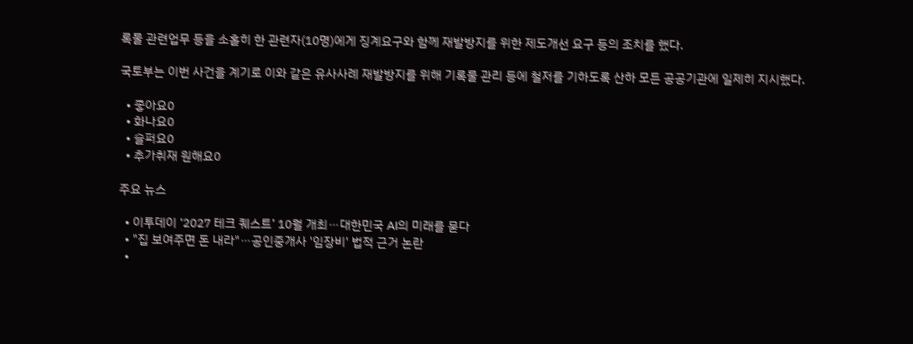록물 관련업무 등을 소홀히 한 관련자(10명)에게 징계요구와 함께 재발방지를 위한 제도개선 요구 등의 조치를 했다.

국토부는 이번 사건을 계기로 이와 같은 유사사례 재발방지를 위해 기록물 관리 등에 철저를 기하도록 산하 모든 공공기관에 일제히 지시했다.

  • 좋아요0
  • 화나요0
  • 슬퍼요0
  • 추가취재 원해요0

주요 뉴스

  • 이투데이 ‘2027 테크 퀘스트’ 10월 개최⋯대한민국 AI의 미래를 묻다
  • "집 보여주면 돈 내라"⋯공인중개사 '임장비' 법적 근거 논란
  •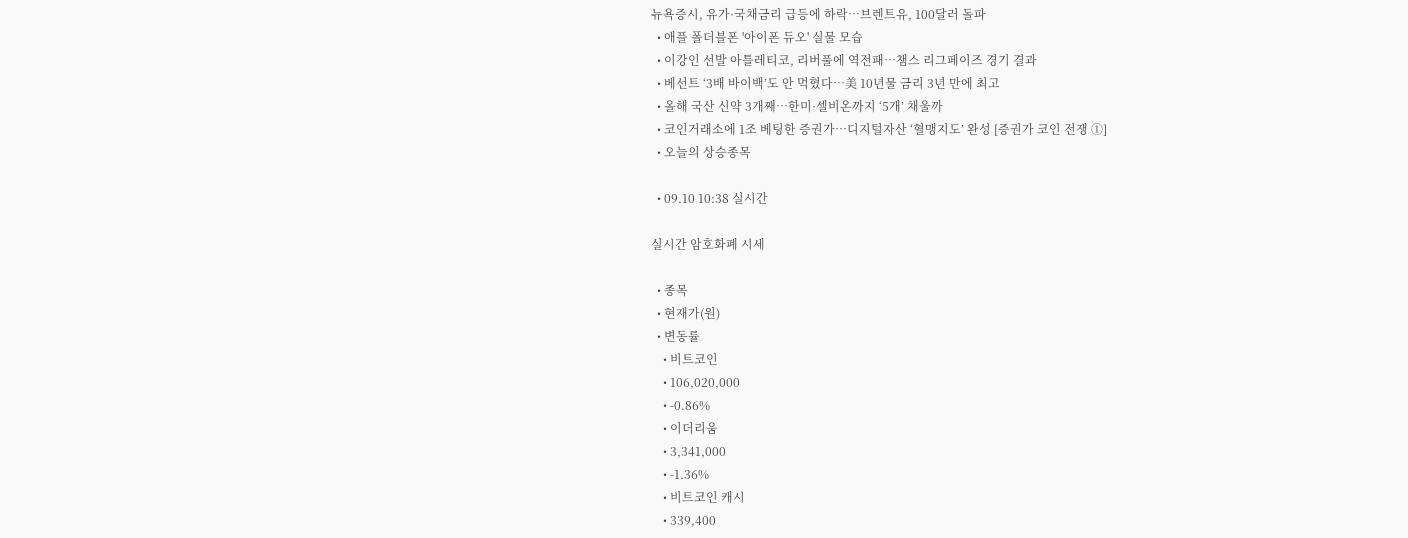뉴욕증시, 유가·국채금리 급등에 하락…브렌트유, 100달러 돌파
  • 애플 폴더블폰 '아이폰 듀오' 실물 모습
  • 이강인 선발 아틀레티코, 리버풀에 역전패…챔스 리그페이즈 경기 결과
  • 베선트 ‘3배 바이백’도 안 먹혔다⋯美 10년물 금리 3년 만에 최고
  • 올해 국산 신약 3개째…한미·셀비온까지 ‘5개’ 채울까
  • 코인거래소에 1조 베팅한 증권가…디지털자산 ‘혈맹지도’ 완성 [증권가 코인 전쟁 ①]
  • 오늘의 상승종목

  • 09.10 10:38 실시간

실시간 암호화폐 시세

  • 종목
  • 현재가(원)
  • 변동률
    • 비트코인
    • 106,020,000
    • -0.86%
    • 이더리움
    • 3,341,000
    • -1.36%
    • 비트코인 캐시
    • 339,400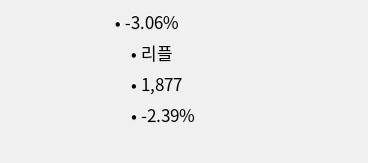• -3.06%
    • 리플
    • 1,877
    • -2.39%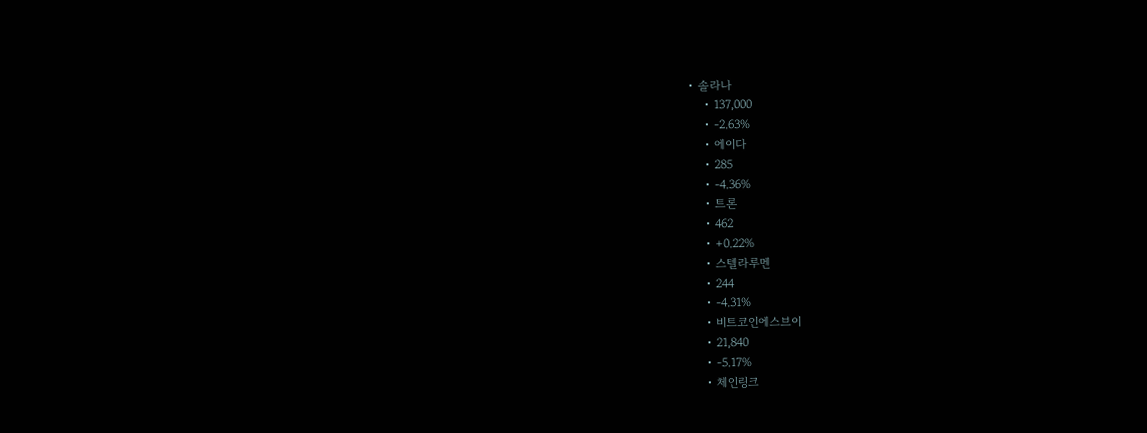• 솔라나
    • 137,000
    • -2.63%
    • 에이다
    • 285
    • -4.36%
    • 트론
    • 462
    • +0.22%
    • 스텔라루멘
    • 244
    • -4.31%
    • 비트코인에스브이
    • 21,840
    • -5.17%
    • 체인링크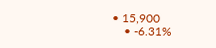• 15,900
    • -6.31%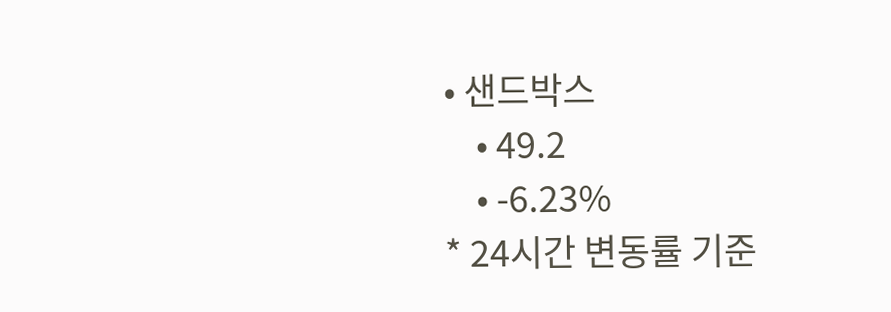• 샌드박스
    • 49.2
    • -6.23%
* 24시간 변동률 기준